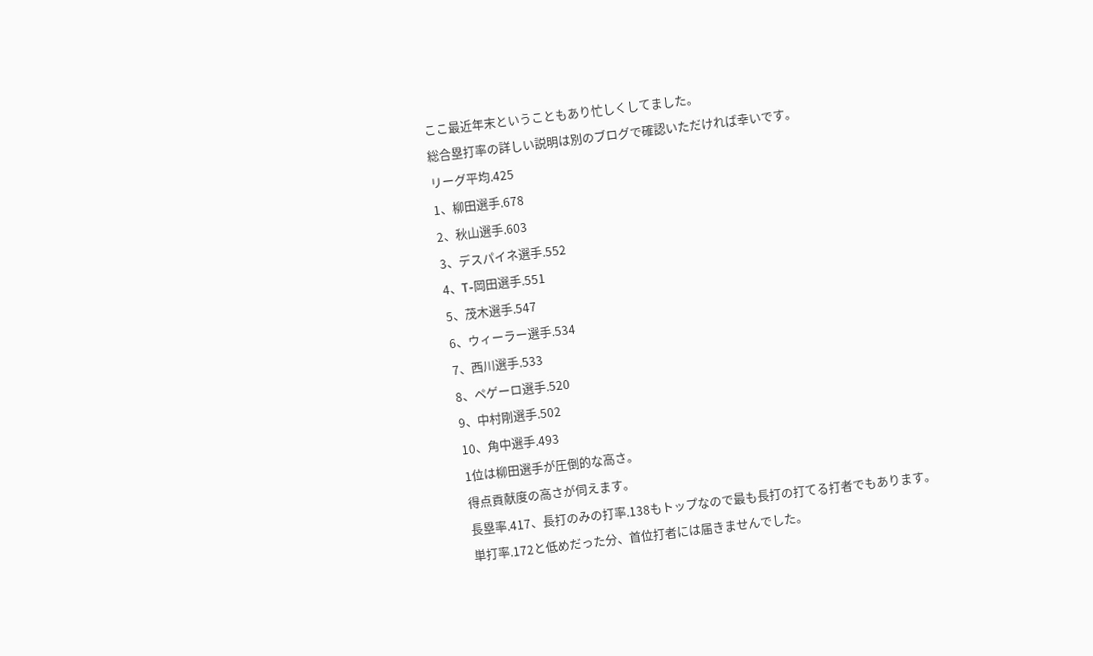ここ最近年末ということもあり忙しくしてました。
総合塁打率の詳しい説明は別のブログで確認いただければ幸いです。
リーグ平均.425
1、柳田選手.678
2、秋山選手.603
3、デスパイネ選手.552
4、T-岡田選手.551
5、茂木選手.547
6、ウィーラー選手.534
7、西川選手.533
8、ペゲーロ選手.520
9、中村剛選手.502
10、角中選手.493
1位は柳田選手が圧倒的な高さ。
得点貢献度の高さが伺えます。
長塁率.417、長打のみの打率.138もトップなので最も長打の打てる打者でもあります。
単打率.172と低めだった分、首位打者には届きませんでした。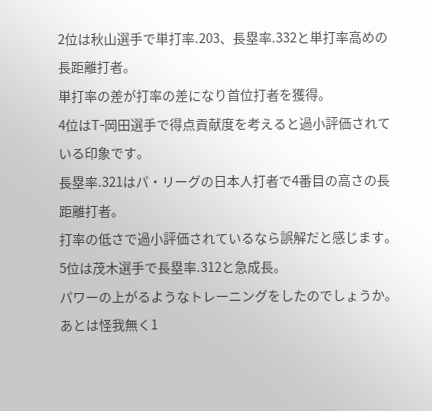2位は秋山選手で単打率.203、長塁率.332と単打率高めの長距離打者。
単打率の差が打率の差になり首位打者を獲得。
4位はT-岡田選手で得点貢献度を考えると過小評価されている印象です。
長塁率.321はパ・リーグの日本人打者で4番目の高さの長距離打者。
打率の低さで過小評価されているなら誤解だと感じます。
5位は茂木選手で長塁率.312と急成長。
パワーの上がるようなトレーニングをしたのでしょうか。
あとは怪我無く1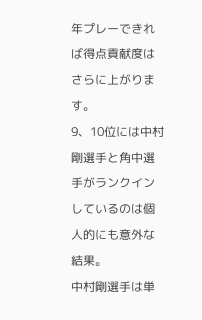年プレーできれば得点貢献度はさらに上がります。
9、10位には中村剛選手と角中選手がランクインしているのは個人的にも意外な結果。
中村剛選手は単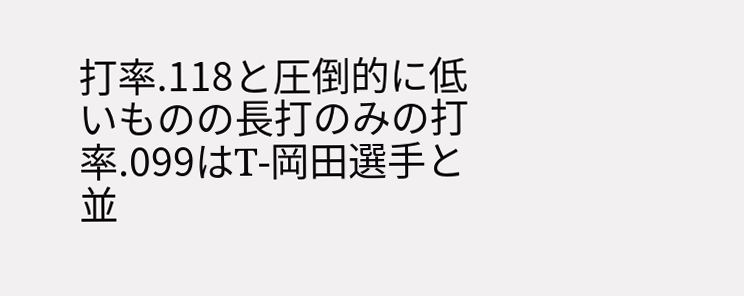打率.118と圧倒的に低いものの長打のみの打率.099はT-岡田選手と並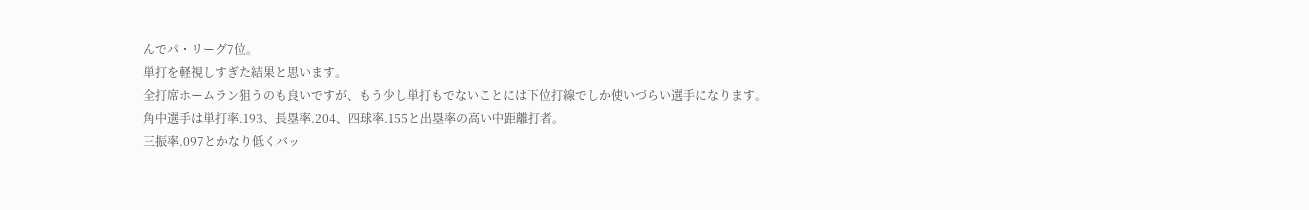んでパ・リーグ7位。
単打を軽視しすぎた結果と思います。
全打席ホームラン狙うのも良いですが、もう少し単打もでないことには下位打線でしか使いづらい選手になります。
角中選手は単打率.193、長塁率.204、四球率.155と出塁率の高い中距離打者。
三振率.097とかなり低くバッ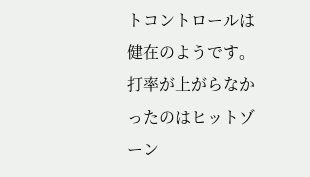トコントロールは健在のようです。
打率が上がらなかったのはヒットゾーン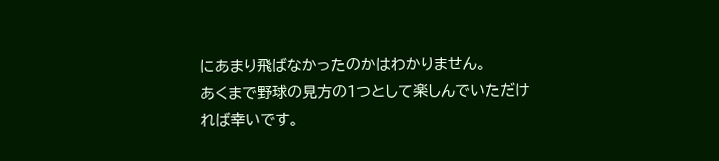にあまり飛ばなかったのかはわかりません。
あくまで野球の見方の1つとして楽しんでいただければ幸いです。